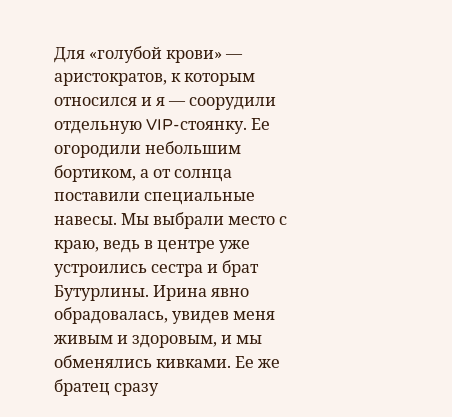Для «голубой крови» — аристократов, к которым относился и я — соорудили отдельную VIP-стоянку. Ее огородили небольшим бортиком, а от солнца поставили специальные навесы. Мы выбрали место с краю, ведь в центре уже устроились сестра и брат Бутурлины. Ирина явно обрадовалась, увидев меня живым и здоровым, и мы обменялись кивками. Ее же братец сразу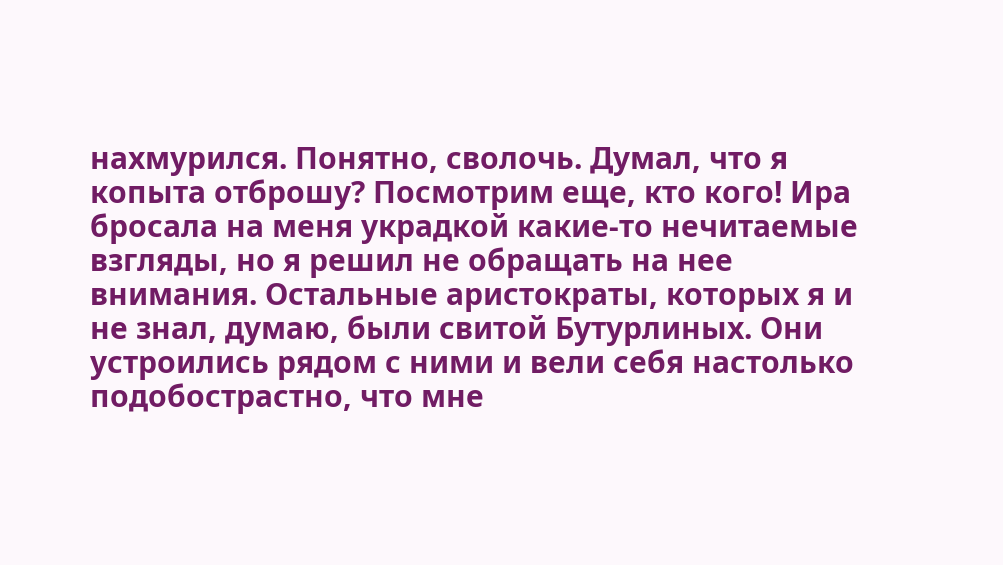нахмурился. Понятно, сволочь. Думал, что я копыта отброшу? Посмотрим еще, кто кого! Ира бросала на меня украдкой какие-то нечитаемые взгляды, но я решил не обращать на нее внимания. Остальные аристократы, которых я и не знал, думаю, были свитой Бутурлиных. Они устроились рядом с ними и вели себя настолько подобострастно, что мне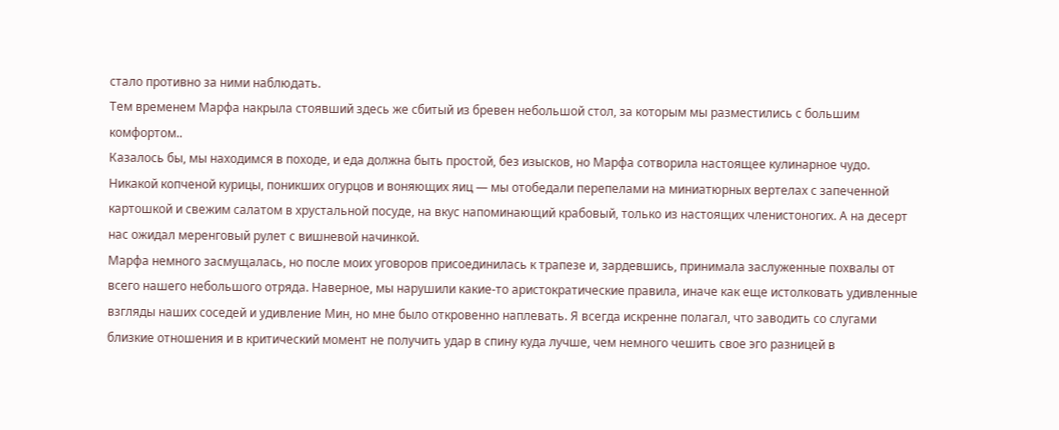стало противно за ними наблюдать.
Тем временем Марфа накрыла стоявший здесь же сбитый из бревен небольшой стол, за которым мы разместились с большим комфортом..
Казалось бы, мы находимся в походе, и еда должна быть простой, без изысков, но Марфа сотворила настоящее кулинарное чудо. Никакой копченой курицы, поникших огурцов и воняющих яиц — мы отобедали перепелами на миниатюрных вертелах с запеченной картошкой и свежим салатом в хрустальной посуде, на вкус напоминающий крабовый, только из настоящих членистоногих. А на десерт нас ожидал меренговый рулет с вишневой начинкой.
Марфа немного засмущалась, но после моих уговоров присоединилась к трапезе и, зардевшись, принимала заслуженные похвалы от всего нашего небольшого отряда. Наверное, мы нарушили какие-то аристократические правила, иначе как еще истолковать удивленные взгляды наших соседей и удивление Мин, но мне было откровенно наплевать. Я всегда искренне полагал, что заводить со слугами близкие отношения и в критический момент не получить удар в спину куда лучше, чем немного чешить свое эго разницей в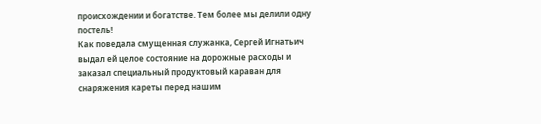происхождении и богатстве. Тем более мы делили одну постель!
Как поведала смущенная служанка, Сергей Игнатьич выдал ей целое состояние на дорожные расходы и заказал специальный продуктовый караван для снаряжения кареты перед нашим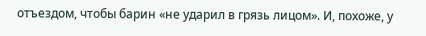отъездом, чтобы барин «не ударил в грязь лицом». И, похоже, у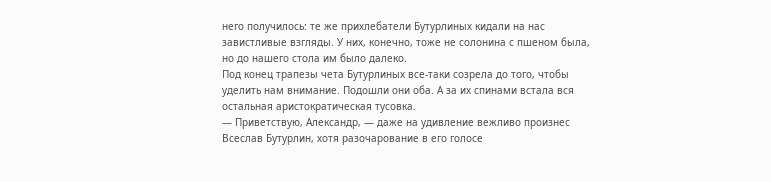него получилось: те же прихлебатели Бутурлиных кидали на нас завистливые взгляды. У них, конечно, тоже не солонина с пшеном была, но до нашего стола им было далеко.
Под конец трапезы чета Бутурлиных все-таки созрела до того, чтобы уделить нам внимание. Подошли они оба. А за их спинами встала вся остальная аристократическая тусовка.
— Приветствую, Александр, — даже на удивление вежливо произнес Всеслав Бутурлин, хотя разочарование в его голосе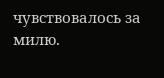чувствовалось за милю.